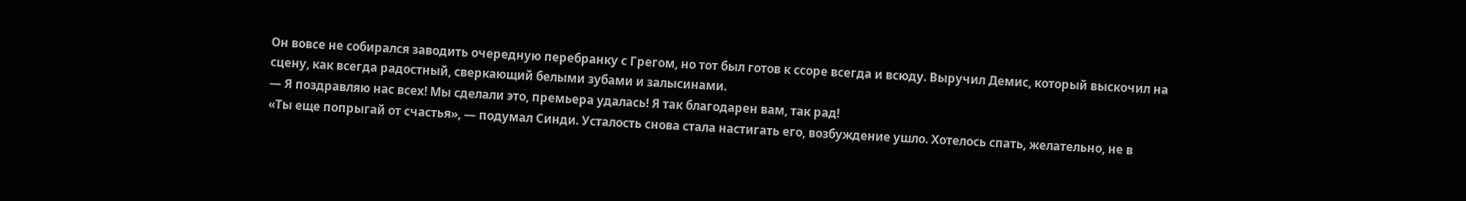Он вовсе не собирался заводить очередную перебранку с Грегом, но тот был готов к ссоре всегда и всюду. Выручил Демис, который выскочил на сцену, как всегда радостный, сверкающий белыми зубами и залысинами.
— Я поздравляю нас всех! Мы сделали это, премьера удалась! Я так благодарен вам, так рад!
«Ты еще попрыгай от счастья», — подумал Синди. Усталость снова стала настигать его, возбуждение ушло. Хотелось спать, желательно, не в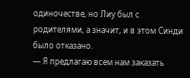одиночестве, но Лиу был с родителями, а значит, и в этом Синди было отказано.
— Я предлагаю всем нам заказать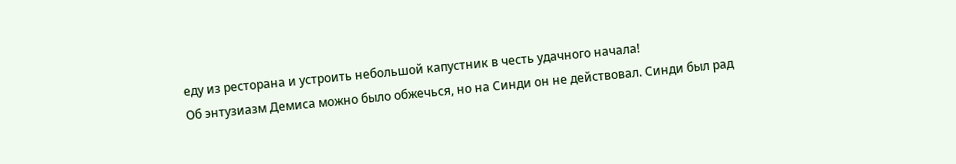еду из ресторана и устроить небольшой капустник в честь удачного начала!
Об энтузиазм Демиса можно было обжечься, но на Синди он не действовал. Синди был рад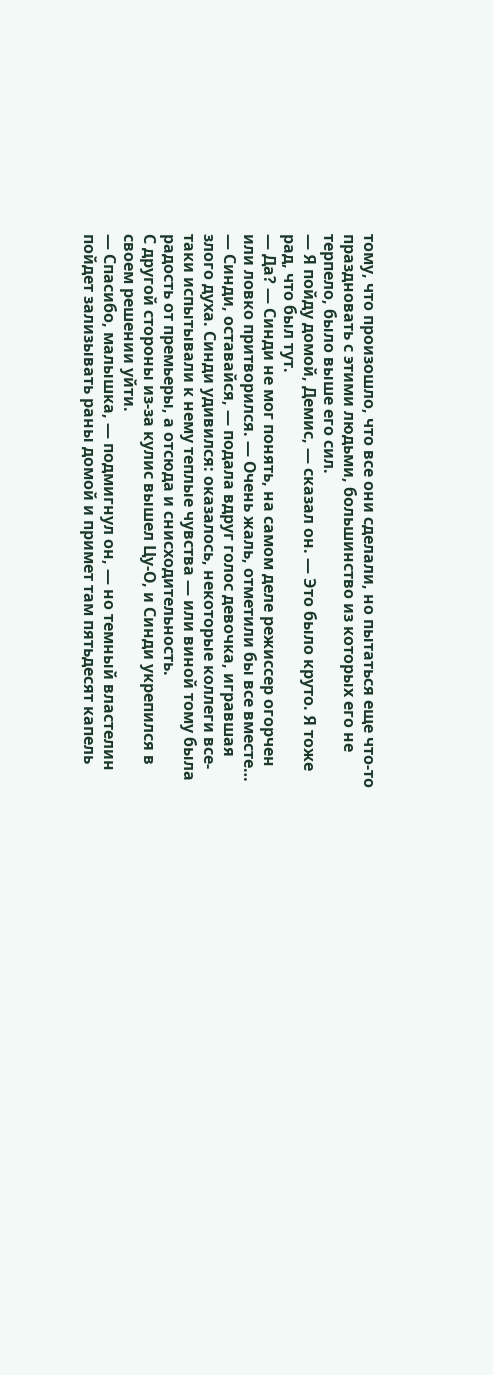тому, что произошло, что все они сделали, но пытаться еще что-то праздновать с этими людьми, большинство из которых его не терпело, было выше его сил.
— Я пойду домой, Демис, — сказал он. — Это было круто. Я тоже рад, что был тут.
— Да? — Синди не мог понять, на самом деле режиссер огорчен или ловко притворился. — Очень жаль, отметили бы все вместе…
— Синди, оставайся, — подала вдруг голос девочка, игравшая злого духа. Синди удивился: оказалось, некоторые коллеги все-таки испытывали к нему теплые чувства — или виной тому была радость от премьеры, а отсюда и снисходительность.
С другой стороны из-за кулис вышел Цу-О, и Синди укрепился в своем решении уйти.
— Спасибо, малышка, — подмигнул он, — но темный властелин пойдет зализывать раны домой и примет там пятьдесят капель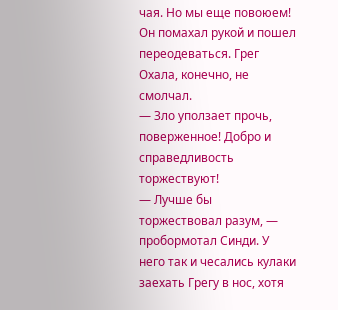чая. Но мы еще повоюем!
Он помахал рукой и пошел переодеваться. Грег Охала, конечно, не смолчал.
— Зло уползает прочь, поверженное! Добро и справедливость торжествуют!
— Лучше бы торжествовал разум, — пробормотал Синди. У него так и чесались кулаки заехать Грегу в нос, хотя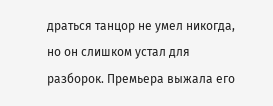драться танцор не умел никогда, но он слишком устал для разборок. Премьера выжала его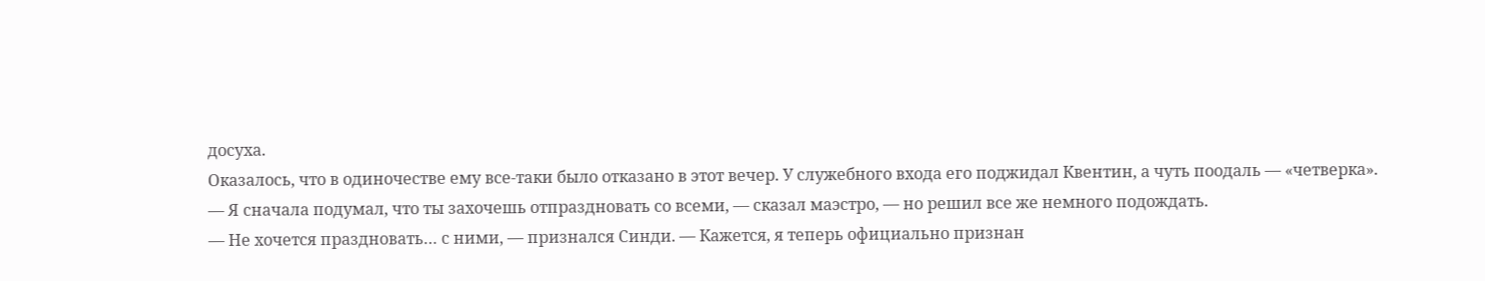досуха.
Оказалось, что в одиночестве ему все-таки было отказано в этот вечер. У служебного входа его поджидал Квентин, а чуть поодаль — «четверка».
— Я сначала подумал, что ты захочешь отпраздновать со всеми, — сказал маэстро, — но решил все же немного подождать.
— Не хочется праздновать… с ними, — признался Синди. — Кажется, я теперь официально признан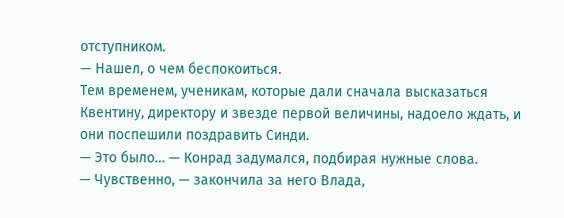отступником.
— Нашел, о чем беспокоиться.
Тем временем, ученикам, которые дали сначала высказаться Квентину, директору и звезде первой величины, надоело ждать, и они поспешили поздравить Синди.
— Это было… — Конрад задумался, подбирая нужные слова.
— Чувственно, — закончила за него Влада,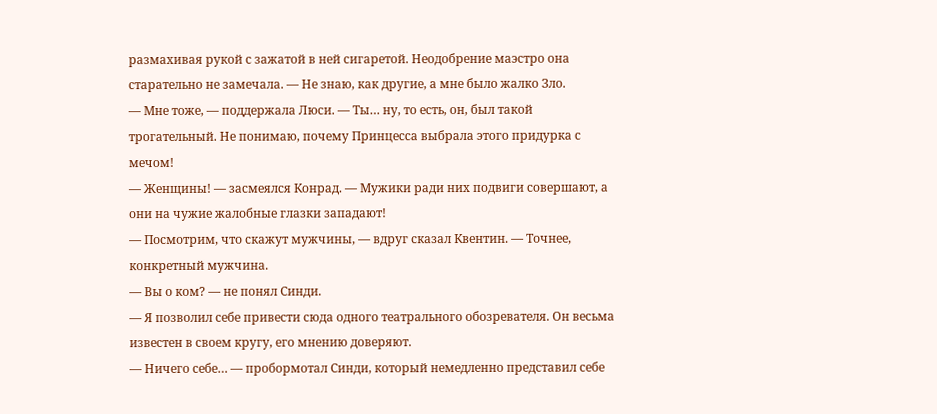размахивая рукой с зажатой в ней сигаретой. Неодобрение маэстро она старательно не замечала. — Не знаю, как другие, а мне было жалко Зло.
— Мне тоже, — поддержала Люси. — Ты… ну, то есть, он, был такой трогательный. Не понимаю, почему Принцесса выбрала этого придурка с мечом!
— Женщины! — засмеялся Конрад. — Мужики ради них подвиги совершают, а они на чужие жалобные глазки западают!
— Посмотрим, что скажут мужчины, — вдруг сказал Квентин. — Точнее, конкретный мужчина.
— Вы о ком? — не понял Синди.
— Я позволил себе привести сюда одного театрального обозревателя. Он весьма известен в своем кругу, его мнению доверяют.
— Ничего себе… — пробормотал Синди, который немедленно представил себе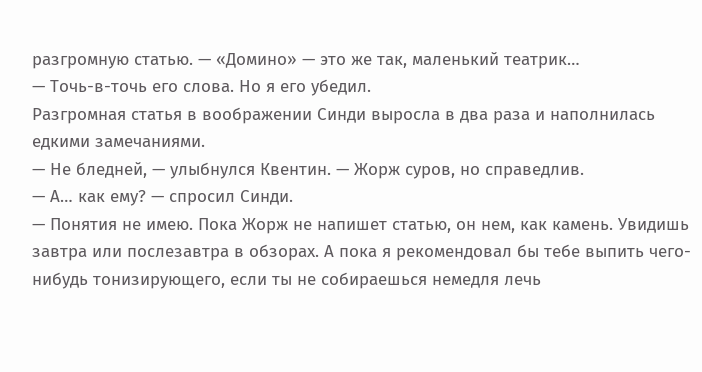разгромную статью. — «Домино» — это же так, маленький театрик…
— Точь-в-точь его слова. Но я его убедил.
Разгромная статья в воображении Синди выросла в два раза и наполнилась едкими замечаниями.
— Не бледней, — улыбнулся Квентин. — Жорж суров, но справедлив.
— А… как ему? — спросил Синди.
— Понятия не имею. Пока Жорж не напишет статью, он нем, как камень. Увидишь завтра или послезавтра в обзорах. А пока я рекомендовал бы тебе выпить чего-нибудь тонизирующего, если ты не собираешься немедля лечь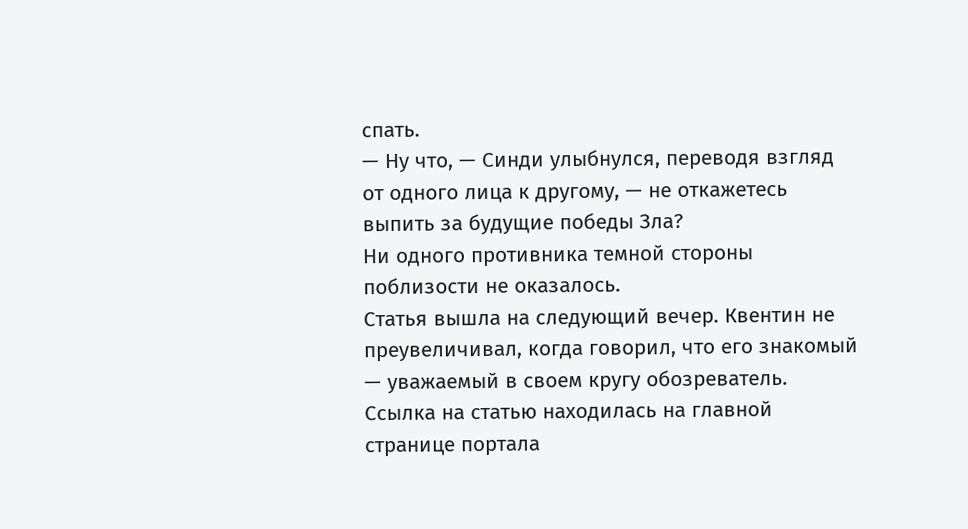спать.
— Ну что, — Синди улыбнулся, переводя взгляд от одного лица к другому, — не откажетесь выпить за будущие победы Зла?
Ни одного противника темной стороны поблизости не оказалось.
Статья вышла на следующий вечер. Квентин не преувеличивал, когда говорил, что его знакомый — уважаемый в своем кругу обозреватель. Ссылка на статью находилась на главной странице портала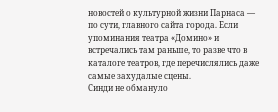новостей о культурной жизни Парнаса — по сути, главного сайта города. Если упоминания театра «Домино» и встречались там раньше, то разве что в каталоге театров, где перечислялись даже самые захудалые сцены.
Синди не обмануло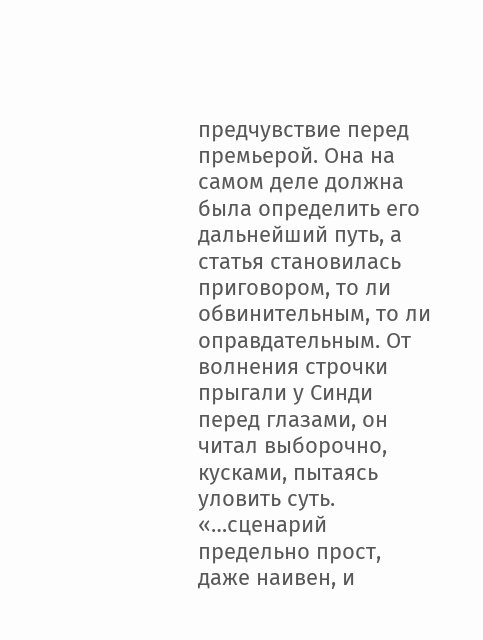предчувствие перед премьерой. Она на самом деле должна была определить его дальнейший путь, а статья становилась приговором, то ли обвинительным, то ли оправдательным. От волнения строчки прыгали у Синди перед глазами, он читал выборочно, кусками, пытаясь уловить суть.
«…сценарий предельно прост, даже наивен, и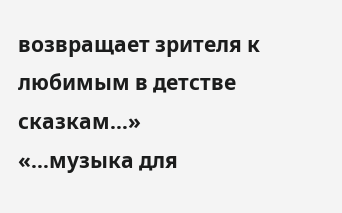возвращает зрителя к любимым в детстве сказкам…»
«…музыка для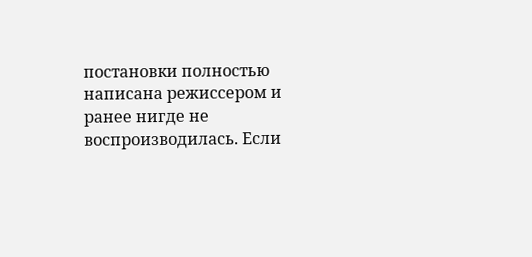постановки полностью написана режиссером и ранее нигде не воспроизводилась. Если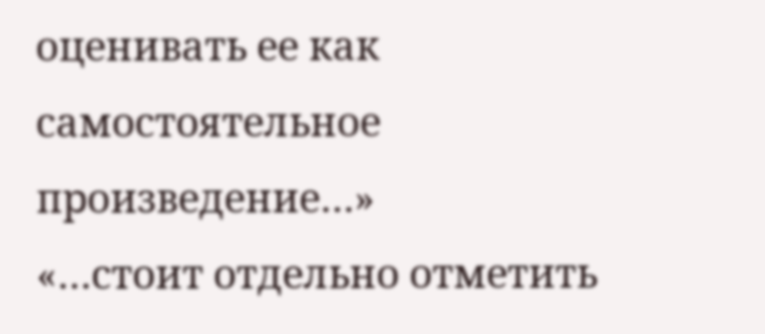оценивать ее как самостоятельное произведение…»
«…стоит отдельно отметить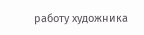работу художника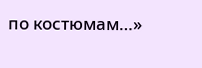по костюмам…»